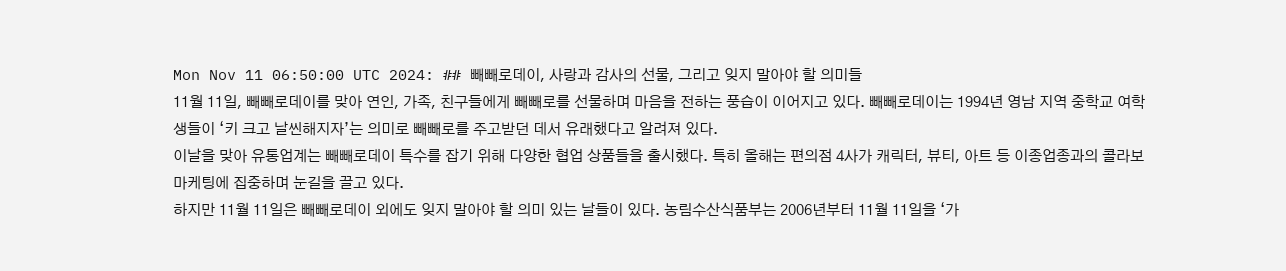Mon Nov 11 06:50:00 UTC 2024: ## 빼빼로데이, 사랑과 감사의 선물, 그리고 잊지 말아야 할 의미들
11월 11일, 빼빼로데이를 맞아 연인, 가족, 친구들에게 빼빼로를 선물하며 마음을 전하는 풍습이 이어지고 있다. 빼빼로데이는 1994년 영남 지역 중학교 여학생들이 ‘키 크고 날씬해지자’는 의미로 빼빼로를 주고받던 데서 유래했다고 알려져 있다.
이날을 맞아 유통업계는 빼빼로데이 특수를 잡기 위해 다양한 협업 상품들을 출시했다. 특히 올해는 편의점 4사가 캐릭터, 뷰티, 아트 등 이종업종과의 콜라보 마케팅에 집중하며 눈길을 끌고 있다.
하지만 11월 11일은 빼빼로데이 외에도 잊지 말아야 할 의미 있는 날들이 있다. 농림수산식품부는 2006년부터 11월 11일을 ‘가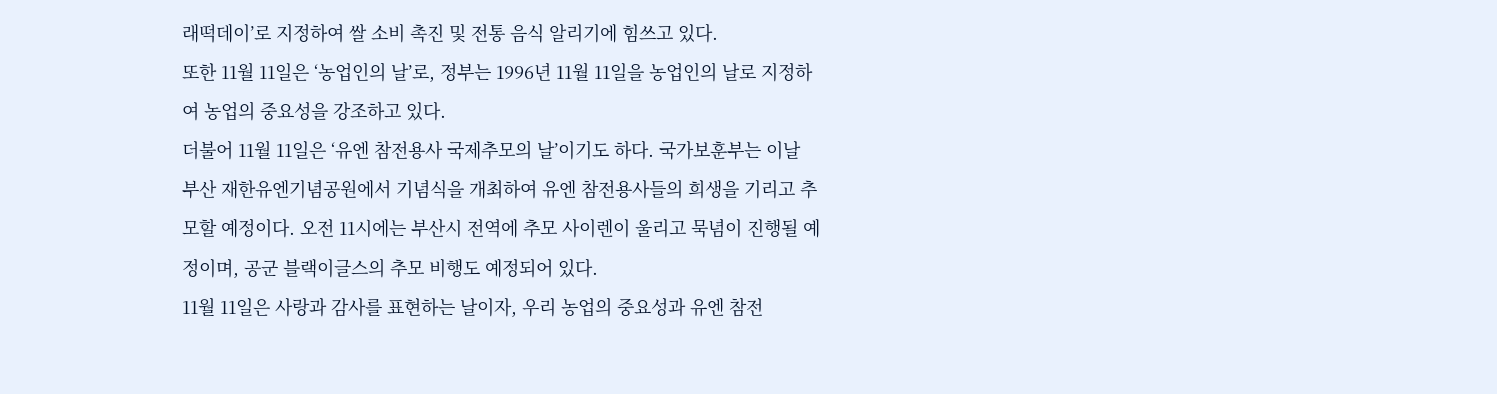래떡데이’로 지정하여 쌀 소비 촉진 및 전통 음식 알리기에 힘쓰고 있다.
또한 11월 11일은 ‘농업인의 날’로, 정부는 1996년 11월 11일을 농업인의 날로 지정하여 농업의 중요성을 강조하고 있다.
더불어 11월 11일은 ‘유엔 참전용사 국제추모의 날’이기도 하다. 국가보훈부는 이날 부산 재한유엔기념공원에서 기념식을 개최하여 유엔 참전용사들의 희생을 기리고 추모할 예정이다. 오전 11시에는 부산시 전역에 추모 사이렌이 울리고 묵념이 진행될 예정이며, 공군 블랙이글스의 추모 비행도 예정되어 있다.
11월 11일은 사랑과 감사를 표현하는 날이자, 우리 농업의 중요성과 유엔 참전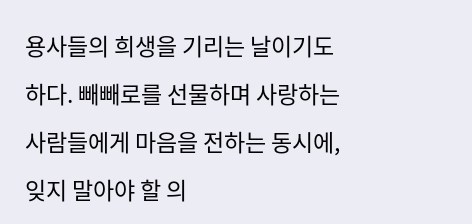용사들의 희생을 기리는 날이기도 하다. 빼빼로를 선물하며 사랑하는 사람들에게 마음을 전하는 동시에, 잊지 말아야 할 의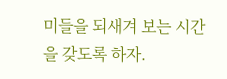미들을 되새겨 보는 시간을 갖도록 하자.